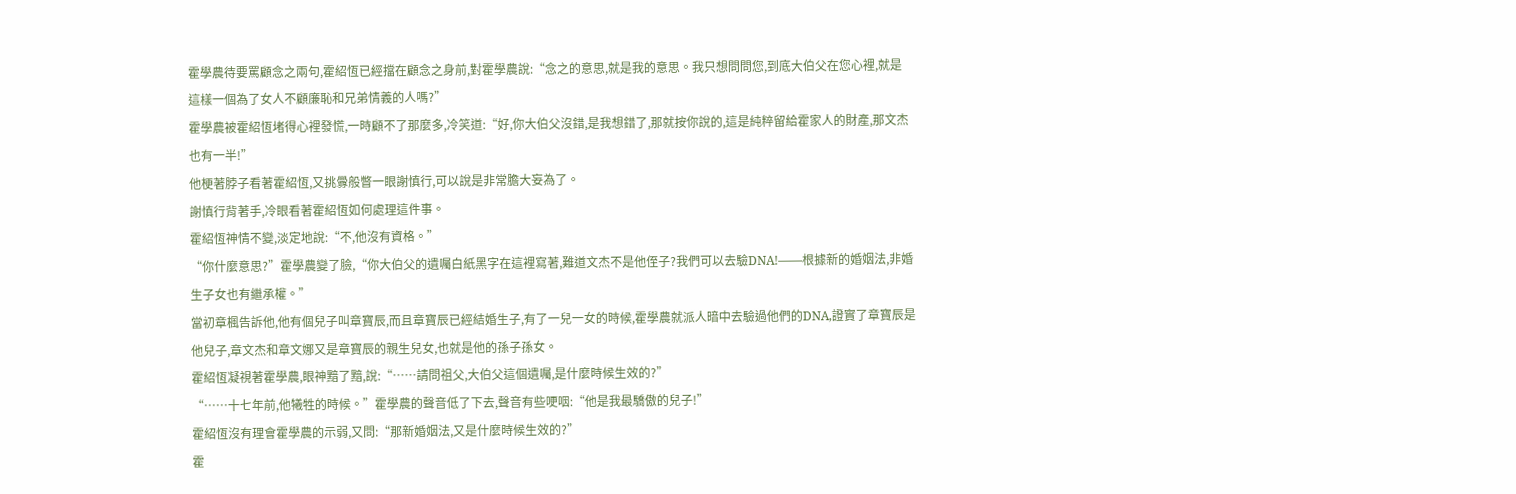霍學農待要罵顧念之兩句,霍紹恆已經擋在顧念之身前,對霍學農說:“念之的意思,就是我的意思。我只想問問您,到底大伯父在您心裡,就是這樣一個為了女人不顧廉恥和兄弟情義的人嗎?”
霍學農被霍紹恆堵得心裡發慌,一時顧不了那麼多,冷笑道:“好,你大伯父沒錯,是我想錯了,那就按你說的,這是純粹留給霍家人的財產,那文杰也有一半!”
他梗著脖子看著霍紹恆,又挑釁般瞥一眼謝慎行,可以說是非常膽大妄為了。
謝慎行背著手,冷眼看著霍紹恆如何處理這件事。
霍紹恆神情不變,淡定地說:“不,他沒有資格。”
“你什麼意思?”霍學農變了臉,“你大伯父的遺囑白紙黑字在這裡寫著,難道文杰不是他侄子?我們可以去驗DNA!——根據新的婚姻法,非婚生子女也有繼承權。”
當初章楓告訴他,他有個兒子叫章寶辰,而且章寶辰已經結婚生子,有了一兒一女的時候,霍學農就派人暗中去驗過他們的DNA,證實了章寶辰是他兒子,章文杰和章文娜又是章寶辰的親生兒女,也就是他的孫子孫女。
霍紹恆凝視著霍學農,眼神黯了黯,說:“……請問祖父,大伯父這個遺囑,是什麼時候生效的?”
“……十七年前,他犧牲的時候。”霍學農的聲音低了下去,聲音有些哽咽:“他是我最驕傲的兒子!”
霍紹恆沒有理會霍學農的示弱,又問:“那新婚姻法,又是什麼時候生效的?”
霍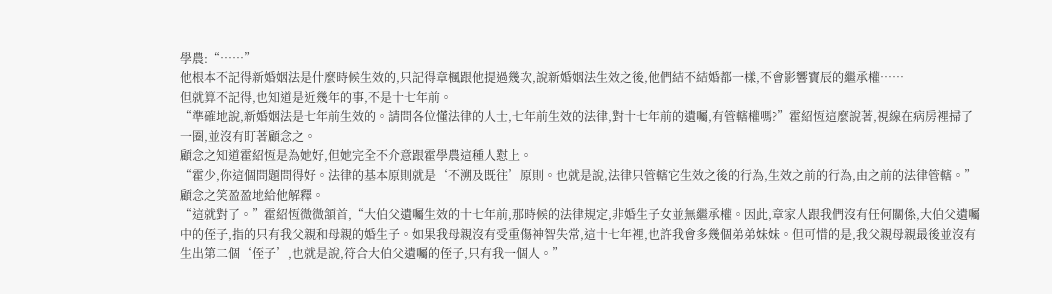學農:“……”
他根本不記得新婚姻法是什麼時候生效的,只記得章楓跟他提過幾次,說新婚姻法生效之後,他們結不結婚都一樣,不會影響寶辰的繼承權……
但就算不記得,也知道是近幾年的事,不是十七年前。
“準確地說,新婚姻法是七年前生效的。請問各位懂法律的人士,七年前生效的法律,對十七年前的遺囑,有管轄權嗎?”霍紹恆這麼說著,視線在病房裡掃了一圈,並沒有盯著顧念之。
顧念之知道霍紹恆是為她好,但她完全不介意跟霍學農這種人懟上。
“霍少,你這個問題問得好。法律的基本原則就是‘不溯及既往’原則。也就是說,法律只管轄它生效之後的行為,生效之前的行為,由之前的法律管轄。”顧念之笑盈盈地給他解釋。
“這就對了。”霍紹恆微微頷首,“大伯父遺囑生效的十七年前,那時候的法律規定,非婚生子女並無繼承權。因此,章家人跟我們沒有任何關係,大伯父遺囑中的侄子,指的只有我父親和母親的婚生子。如果我母親沒有受重傷神智失常,這十七年裡,也許我會多幾個弟弟妹妹。但可惜的是,我父親母親最後並沒有生出第二個‘侄子’,也就是說,符合大伯父遺囑的侄子,只有我一個人。”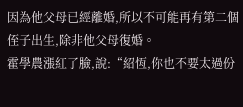因為他父母已經離婚,所以不可能再有第二個侄子出生,除非他父母復婚。
霍學農漲紅了臉,說:“紹恆,你也不要太過份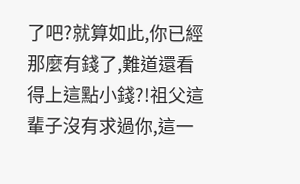了吧?就算如此,你已經那麼有錢了,難道還看得上這點小錢?!祖父這輩子沒有求過你,這一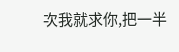次我就求你,把一半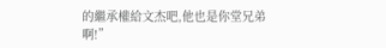的繼承權給文杰吧,他也是你堂兄弟啊!”